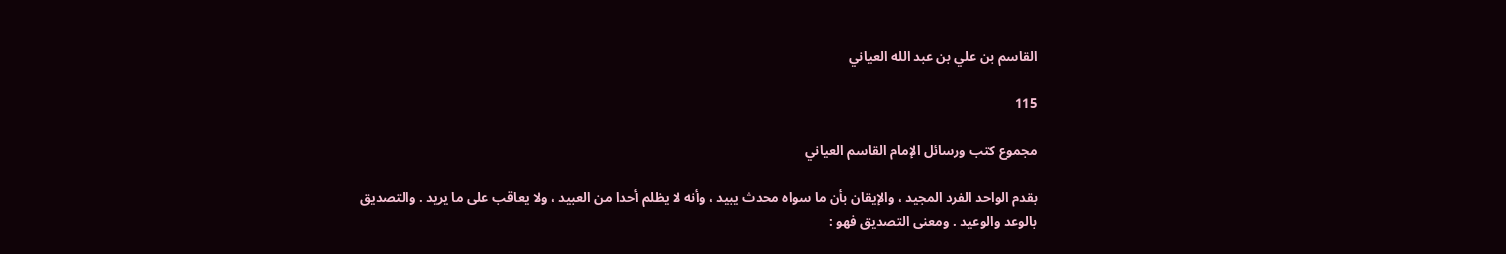القاسم بن علي بن عبد الله العياني

115

مجموع كتب ورسائل الإمام القاسم العياني

بقدم الواحد الفرد المجيد ، والإيقان بأن ما سواه محدث يبيد ، وأنه لا يظلم أحدا من العبيد ، ولا يعاقب على ما يريد . والتصديق بالوعد والوعيد . ومعنى التصديق فهو :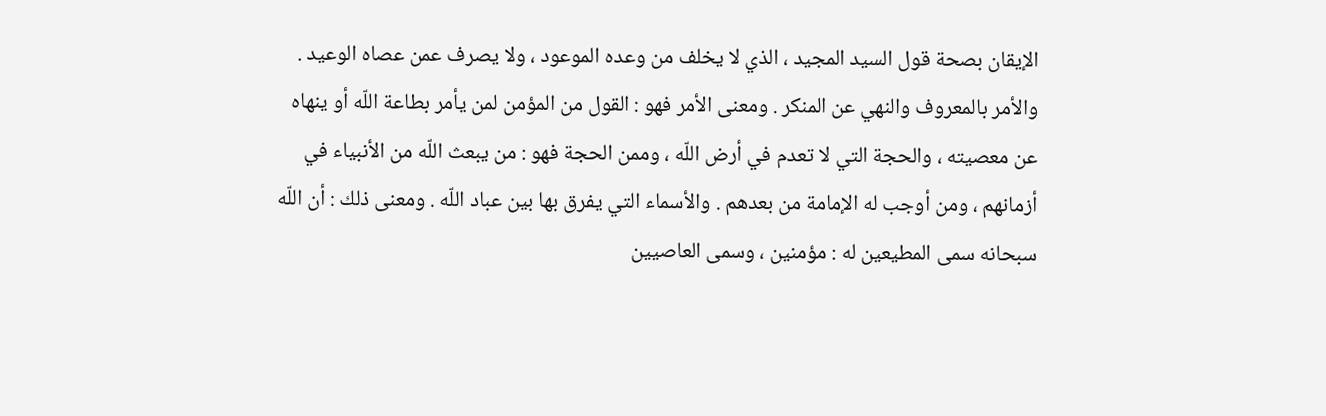الإيقان بصحة قول السيد المجيد ، الذي لا يخلف من وعده الموعود ، ولا يصرف عمن عصاه الوعيد . والأمر بالمعروف والنهي عن المنكر . ومعنى الأمر فهو : القول من المؤمن لمن يأمر بطاعة اللّه أو ينهاه عن معصيته ، والحجة التي لا تعدم في أرض اللّه ، وممن الحجة فهو : من يبعث اللّه من الأنبياء في أزمانهم ، ومن أوجب له الإمامة من بعدهم . والأسماء التي يفرق بها بين عباد اللّه . ومعنى ذلك : أن اللّه سبحانه سمى المطيعين له : مؤمنين ، وسمى العاصيين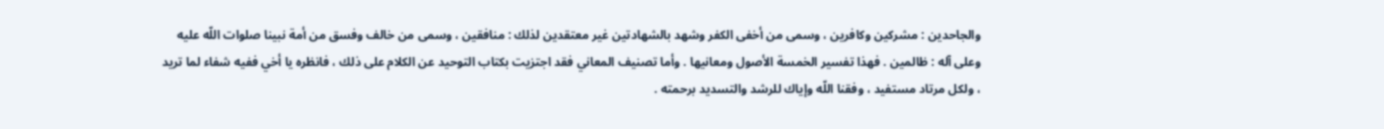والجاحدين : مشركين وكافرين ، وسمى من أخفى الكفر وشهد بالشهادتين غير معتقدين لذلك : منافقين ، وسمى من خالف وفسق من أمة نبينا صلوات اللّه عليه وعلى آله : ظالمين . فهذا تفسير الخمسة الأصول ومعانيها . وأما تصنيف المعاني فقد اجتزيت بكتاب التوحيد عن الكلام على ذلك ، فانظره يا أخي ففيه شفاء لما تريد ، ولكل مرتاد مستفيد ، وفقنا اللّه وإياك للرشد والتسديد برحمته .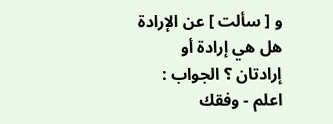و [ سألت ] عن الإرادة هل هي إرادة أو إرادتان ؟ الجواب : اعلم - وفقك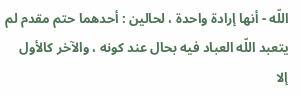اللّه - أنها إرادة واحدة ، لحالين : أحدهما حتم مقدم لم يتعبد اللّه العباد فيه بحال عند كونه ، والآخر كالأول إلا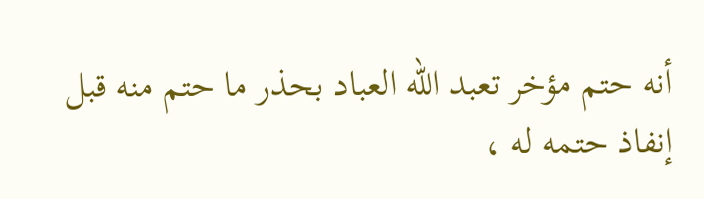أنه حتم مؤخر تعبد اللّه العباد بحذر ما حتم منه قبل إنفاذ حتمه له ،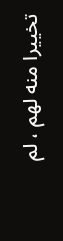تخييرا منه لهم ، لم